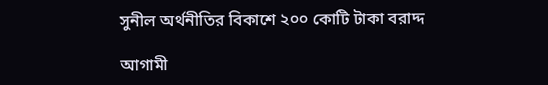সুনীল অর্থনীতির বিকাশে ২০০ কোটি টাকা বরাদ্দ

আগামী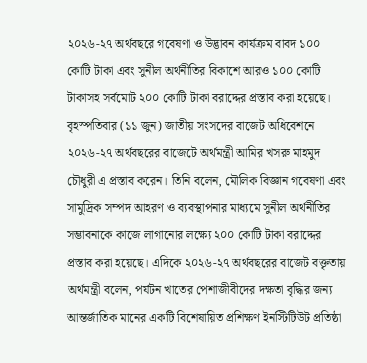২০২৬-২৭ অর্থবছরে গবেষণা ও উদ্ভাবন কার্যক্রম বাবদ ১০০ কোটি টাকা এবং সুনীল অর্থনীতির বিকাশে আরও ১০০ কোটি টাকাসহ সর্বমোট ২০০ কোটি টাকা বরাদ্দের প্রস্তাব করা হয়েছে। বৃহস্পতিবার (১১ জুন) জাতীয় সংসদের বাজেট অধিবেশনে ২০২৬-২৭ অর্থবছরের বাজেটে অর্থমন্ত্রী আমির খসরু মাহমুদ চৌধুরী এ প্রস্তাব করেন। তিনি বলেন, মৌলিক বিজ্ঞান গবেষণা এবং সামুদ্রিক সম্পদ আহরণ ও ব্যবস্থাপনার মাধ্যমে সুনীল অর্থনীতির সম্ভাবনাকে কাজে লাগানোর লক্ষ্যে ২০০ কোটি টাকা বরাদ্দের প্রস্তাব করা হয়েছে। এদিকে ২০২৬-২৭ অর্থবছরের বাজেট বক্তৃতায় অর্থমন্ত্রী বলেন, পর্যটন খাতের পেশাজীবীদের দক্ষতা বৃদ্ধির জন্য আন্তর্জাতিক মানের একটি বিশেষায়িত প্রশিক্ষণ ইনস্টিটিউট প্রতিষ্ঠা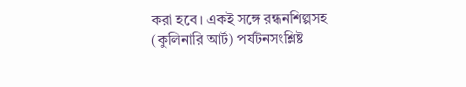করা হবে। একই সঙ্গে রন্ধনশিল্পসহ (কুলিনারি আর্ট) পর্যটনসংশ্লিষ্ট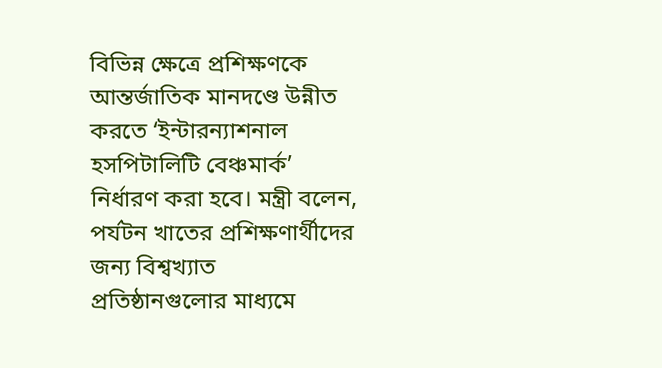বিভিন্ন ক্ষেত্রে প্রশিক্ষণকে আন্তর্জাতিক মানদণ্ডে উন্নীত করতে ‘ইন্টারন্যাশনাল হসপিটালিটি বেঞ্চমার্ক’ নির্ধারণ করা হবে। মন্ত্রী বলেন, পর্যটন খাতের প্রশিক্ষণার্থীদের জন্য বিশ্বখ্যাত প্রতিষ্ঠানগুলোর মাধ্যমে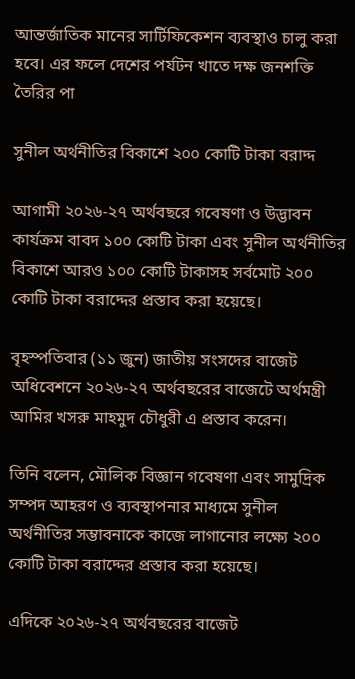আন্তর্জাতিক মানের সার্টিফিকেশন ব্যবস্থাও চালু করা হবে। এর ফলে দেশের পর্যটন খাতে দক্ষ জনশক্তি তৈরির পা

সুনীল অর্থনীতির বিকাশে ২০০ কোটি টাকা বরাদ্দ

আগামী ২০২৬-২৭ অর্থবছরে গবেষণা ও উদ্ভাবন কার্যক্রম বাবদ ১০০ কোটি টাকা এবং সুনীল অর্থনীতির বিকাশে আরও ১০০ কোটি টাকাসহ সর্বমোট ২০০ কোটি টাকা বরাদ্দের প্রস্তাব করা হয়েছে।

বৃহস্পতিবার (১১ জুন) জাতীয় সংসদের বাজেট অধিবেশনে ২০২৬-২৭ অর্থবছরের বাজেটে অর্থমন্ত্রী আমির খসরু মাহমুদ চৌধুরী এ প্রস্তাব করেন।

তিনি বলেন, মৌলিক বিজ্ঞান গবেষণা এবং সামুদ্রিক সম্পদ আহরণ ও ব্যবস্থাপনার মাধ্যমে সুনীল অর্থনীতির সম্ভাবনাকে কাজে লাগানোর লক্ষ্যে ২০০ কোটি টাকা বরাদ্দের প্রস্তাব করা হয়েছে।

এদিকে ২০২৬-২৭ অর্থবছরের বাজেট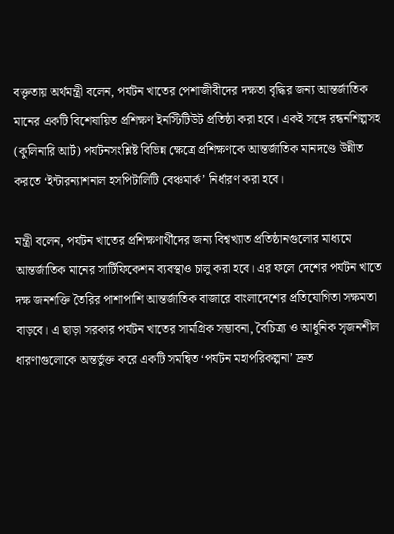বক্তৃতায় অর্থমন্ত্রী বলেন, পর্যটন খাতের পেশাজীবীদের দক্ষতা বৃদ্ধির জন্য আন্তর্জাতিক মানের একটি বিশেষায়িত প্রশিক্ষণ ইনস্টিটিউট প্রতিষ্ঠা করা হবে। একই সঙ্গে রন্ধনশিল্পসহ (কুলিনারি আর্ট) পর্যটনসংশ্লিষ্ট বিভিন্ন ক্ষেত্রে প্রশিক্ষণকে আন্তর্জাতিক মানদণ্ডে উন্নীত করতে ‘ইন্টারন্যাশনাল হসপিটালিটি বেঞ্চমার্ক’ নির্ধারণ করা হবে।

মন্ত্রী বলেন, পর্যটন খাতের প্রশিক্ষণার্থীদের জন্য বিশ্বখ্যাত প্রতিষ্ঠানগুলোর মাধ্যমে আন্তর্জাতিক মানের সার্টিফিকেশন ব্যবস্থাও চালু করা হবে। এর ফলে দেশের পর্যটন খাতে দক্ষ জনশক্তি তৈরির পাশাপাশি আন্তর্জাতিক বাজারে বাংলাদেশের প্রতিযোগিতা সক্ষমতা বাড়বে। এ ছাড়া সরকার পর্যটন খাতের সামগ্রিক সম্ভাবনা, বৈচিত্র্য ও আধুনিক সৃজনশীল ধারণাগুলোকে অন্তর্ভুক্ত করে একটি সমন্বিত ‘পর্যটন মহাপরিকল্পনা’ দ্রুত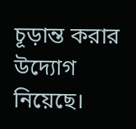চূড়ান্ত করার উদ্যোগ নিয়েছে।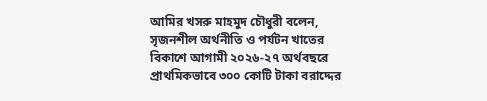আমির খসরু মাহমুদ চৌধুরী বলেন, সৃজনশীল অর্থনীতি ও পর্যটন খাতের বিকাশে আগামী ২০২৬-২৭ অর্থবছরে প্রাথমিকভাবে ৩০০ কোটি টাকা বরাদ্দের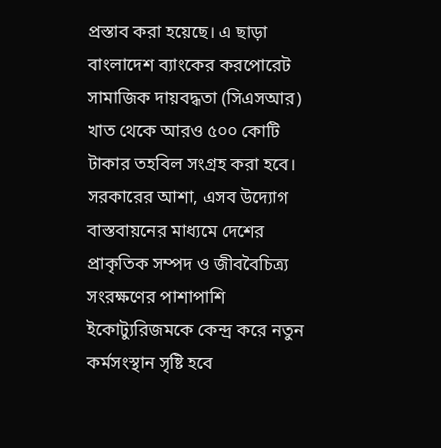প্রস্তাব করা হয়েছে। এ ছাড়া বাংলাদেশ ব্যাংকের করপোরেট সামাজিক দায়বদ্ধতা (সিএসআর) খাত থেকে আরও ৫০০ কোটি টাকার তহবিল সংগ্রহ করা হবে। সরকারের আশা, এসব উদ্যোগ বাস্তবায়নের মাধ্যমে দেশের প্রাকৃতিক সম্পদ ও জীববৈচিত্র্য সংরক্ষণের পাশাপাশি ইকোট্যুরিজমকে কেন্দ্র করে নতুন কর্মসংস্থান সৃষ্টি হবে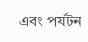এবং পর্যটন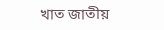খাত জাতীয়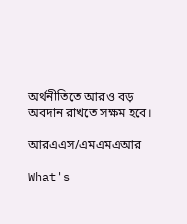অর্থনীতিতে আরও বড় অবদান রাখতে সক্ষম হবে।

আরএএস/এমএমএআর

What's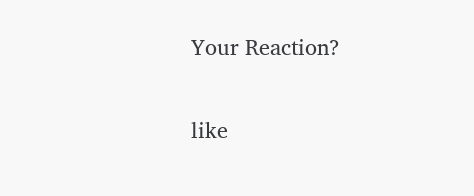Your Reaction?

like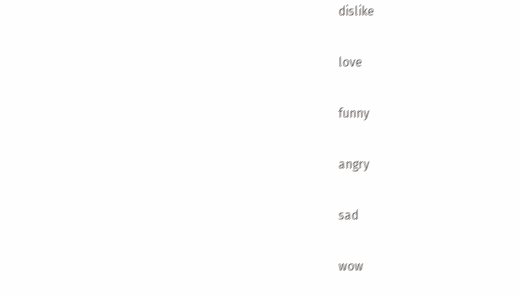dislike

love

funny

angry

sad

wow